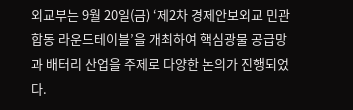외교부는 9월 20일(금) ‘제2차 경제안보외교 민관합동 라운드테이블’을 개최하여 핵심광물 공급망과 배터리 산업을 주제로 다양한 논의가 진행되었다.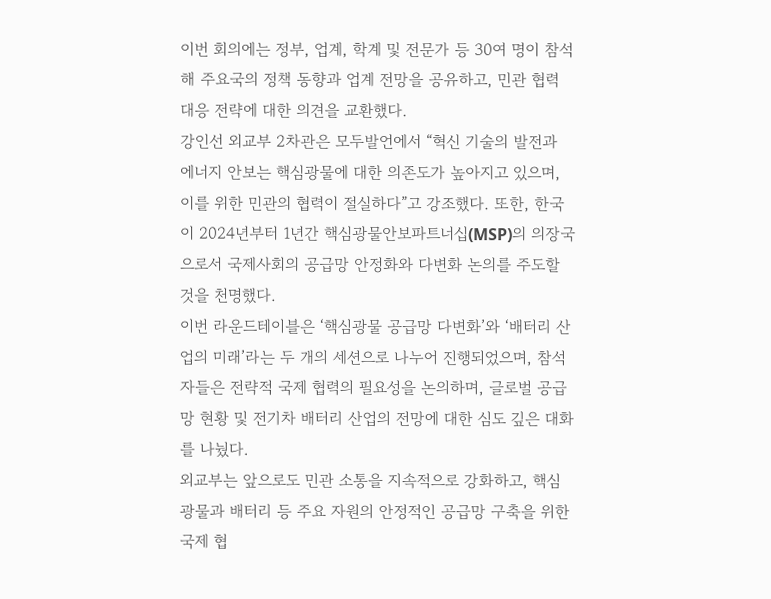이번 회의에는 정부, 업계, 학계 및 전문가 등 30여 명이 참석해 주요국의 정책 동향과 업계 전망을 공유하고, 민관 협력 대응 전략에 대한 의견을 교환했다.
강인선 외교부 2차관은 모두발언에서 “혁신 기술의 발전과 에너지 안보는 핵심광물에 대한 의존도가 높아지고 있으며, 이를 위한 민관의 협력이 절실하다”고 강조했다. 또한, 한국이 2024년부터 1년간 핵심광물안보파트너십(MSP)의 의장국으로서 국제사회의 공급망 안정화와 다변화 논의를 주도할 것을 천명했다.
이번 라운드테이블은 ‘핵심광물 공급망 다변화’와 ‘배터리 산업의 미래’라는 두 개의 세션으로 나누어 진행되었으며, 참석자들은 전략적 국제 협력의 필요성을 논의하며, 글로벌 공급망 현황 및 전기차 배터리 산업의 전망에 대한 심도 깊은 대화를 나눴다.
외교부는 앞으로도 민관 소통을 지속적으로 강화하고, 핵심광물과 배터리 등 주요 자원의 안정적인 공급망 구축을 위한 국제 협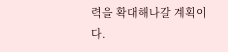력을 확대해나갈 계획이다.